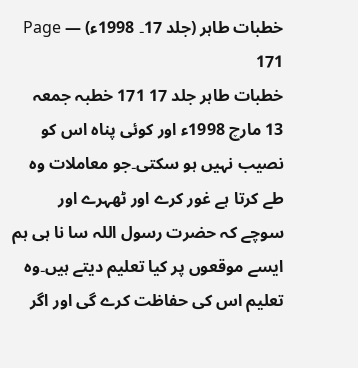خطبات طاہر (جلد 17۔ 1998ء) — Page 171
خطبات طاہر جلد 17 171 خطبہ جمعہ 13 مارچ 1998ء اور کوئی پناہ اس کو نصیب نہیں ہو سکتی۔جو معاملات وہ طے کرتا ہے غور کرے اور ٹھہرے اور سوچے کہ حضرت رسول اللہ سا نا ہی ہم ایسے موقعوں پر کیا تعلیم دیتے ہیں۔وہ تعلیم اس کی حفاظت کرے گی اور اگر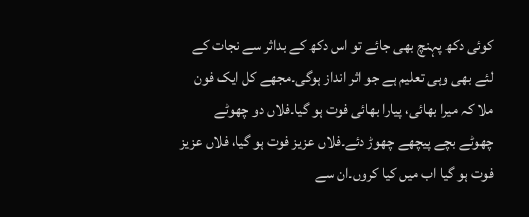کوئی دکھ پہنچ بھی جائے تو اس دکھ کے بداثر سے نجات کے لئے بھی وہی تعلیم ہے جو اثر انداز ہوگی۔مجھے کل ایک فون ملا کہ میرا بھائی، پیارا بھائی فوت ہو گیا۔فلاں دو چھوٹے چھوٹے بچے پیچھے چھوڑ دئے۔فلاں عزیز فوت ہو گیا، فلاں عزیز فوت ہو گیا اب میں کیا کروں۔ان سے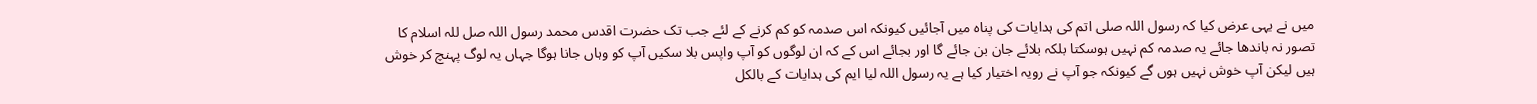میں نے یہی عرض کیا کہ رسول اللہ صلی اتم کی ہدایات کی پناہ میں آجائیں کیونکہ اس صدمہ کو کم کرنے کے لئے جب تک حضرت اقدس محمد رسول اللہ صل للہ اسلام کا تصور نہ باندھا جائے یہ صدمہ کم نہیں ہوسکتا بلکہ بلائے جان بن جائے گا اور بجائے اس کے کہ ان لوگوں کو آپ واپس بلا سکیں آپ کو وہاں جانا ہوگا جہاں یہ لوگ پہنچ کر خوش ہیں لیکن آپ خوش نہیں ہوں گے کیونکہ جو آپ نے رویہ اختیار کیا ہے یہ رسول اللہ لیا ایم کی ہدایات کے بالکل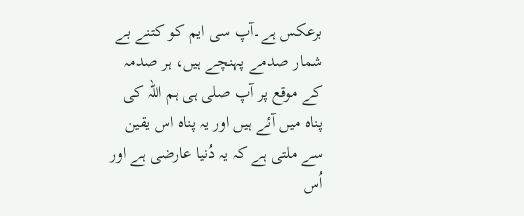برعکس ہے۔آپ سی ایم کو کتنے بے شمار صدمے پہنچے ہیں، ہر صدمہ کے موقع پر آپ صلی ہی ہم اللہ کی پناہ میں آئے ہیں اور یہ پناہ اس یقین سے ملتی ہے کہ یہ دُنیا عارضی ہے اور اُس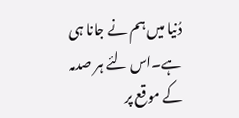دُنیا میں ہم نے جانا ہی ہے۔اس لئے ہر صدمہ کے موقع پر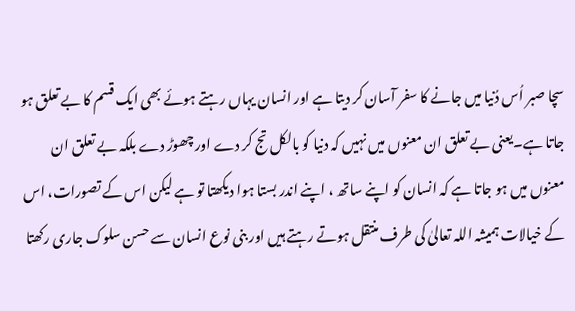سچا صبر اُس دُنیا میں جانے کا سفر آسان کر دیتا ہے اور انسان یہاں رہتے ہوئے بھی ایک قسم کا بے تعلق ہو جاتا ہے۔یعنی بے تعلق ان معنوں میں نہیں کہ دنیا کو بالکل تج کر دے اور چھوڑ دے بلکہ بے تعلق ان معنوں میں ہو جاتا ہے کہ انسان کو اپنے ساتھ ، اپنے اندر بستا ہوا دیکھتا تو ہے لیکن اس کے تصورات، اس کے خیالات ہمیشہ اللہ تعالیٰ کی طرف منتقل ہوتے رہتے ہیں اور بنی نوع انسان سے حسن سلوک جاری رکھتا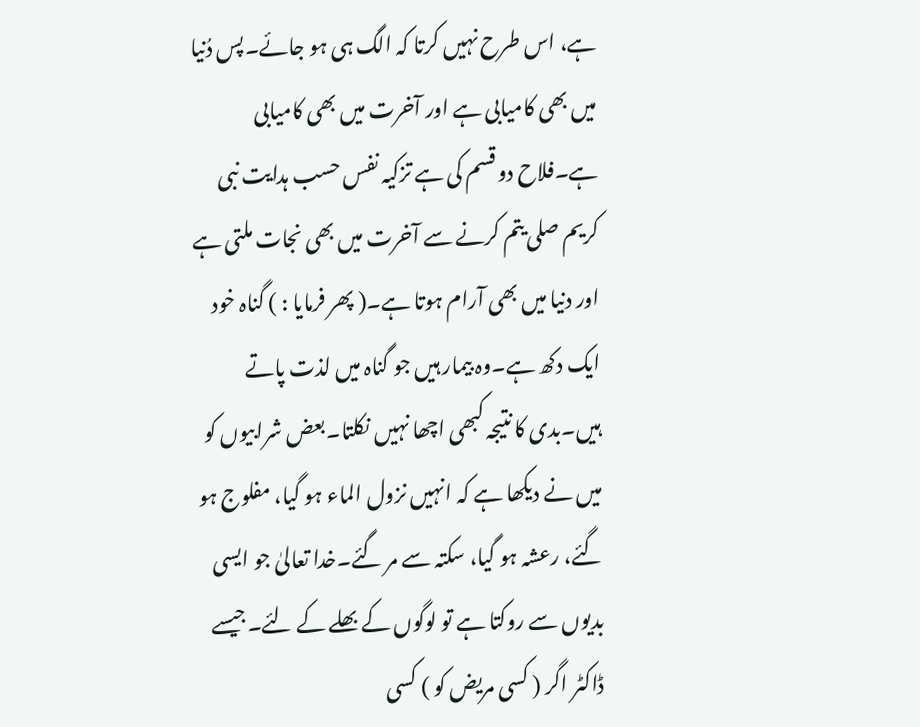ہے، اس طرح نہیں کرتا کہ الگ ہی ہو جائے۔پس دُنیا میں بھی کامیابی ہے اور آخرت میں بھی کامیابی ہے۔فلاح دو قسم کی ہے تزکیہ نفس حسب ہدایت نبی کریم صلی یتم کرنے سے آخرت میں بھی نجات ملتی ہے اور دنیا میں بھی آرام ہوتا ہے۔( پھر فرمایا : ) گناہ خود ایک دکھ ہے۔وہ بیمار ہیں جو گناہ میں لذت پاتے ہیں۔بدی کا نتیجہ کبھی اچھا نہیں نکلتا۔بعض شرابیوں کو میں نے دیکھا ہے کہ انہیں نزول الماء ہو گیا، مفلوج ہو گئے، رعشہ ہو گیا، سکتہ سے مر گئے۔خدا تعالیٰ جو ایسی بدیوں سے روکتا ہے تو لوگوں کے بھلے کے لئے۔جیسے ڈاکٹر اگر ( کسی مریض کو ) کسی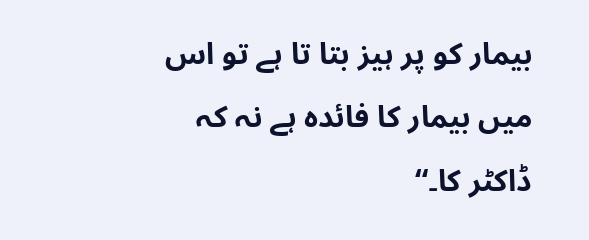بیمار کو پر ہیز بتا تا ہے تو اس میں بیمار کا فائدہ ہے نہ کہ ڈاکٹر کا۔“